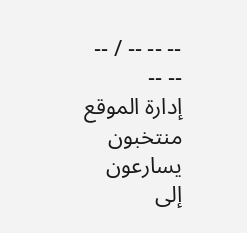-- -- -- / -- -- --
إدارة الموقع
منتخبون يسارعون إلى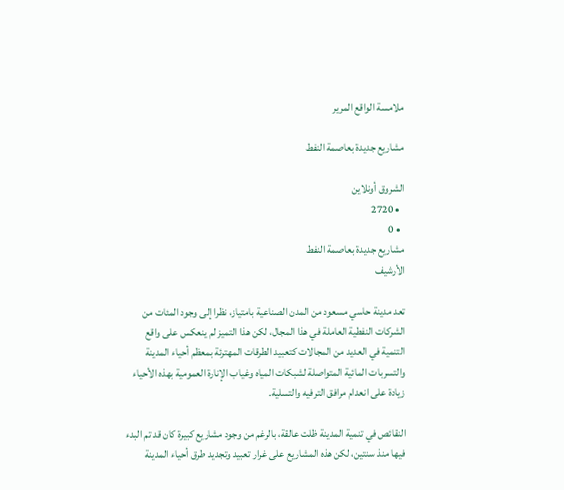ملامسة الواقع المرير

مشاريع جديدة بعاصمة النفط

الشروق أونلاين
  • 2720
  • 0
مشاريع جديدة بعاصمة النفط
الأرشيف

تعد مدينة حاسي مسعود من المدن الصناعية بامتياز، نظرا إلى وجود المئات من الشركات النفطية العاملة في هذا المجال، لكن هذا التميز لم ينعكس على واقع التنمية في العديد من المجالات كتعبيد الطرقات المهترئة بمعظم أحياء المدينة والتسربات المائية المتواصلة لشبكات المياه وغياب الإنارة العمومية بهذه الأحياء زيادة على انعدام مرافق الترفيه والتسلية.

النقائص في تنمية المدينة ظلت عالقة، بالرغم من وجود مشاريع كبيرة كان قد تم البدء فيها منذ سنتين، لكن هذه المشاريع على غرار تعبيد وتجديد طرق أحياء المدينة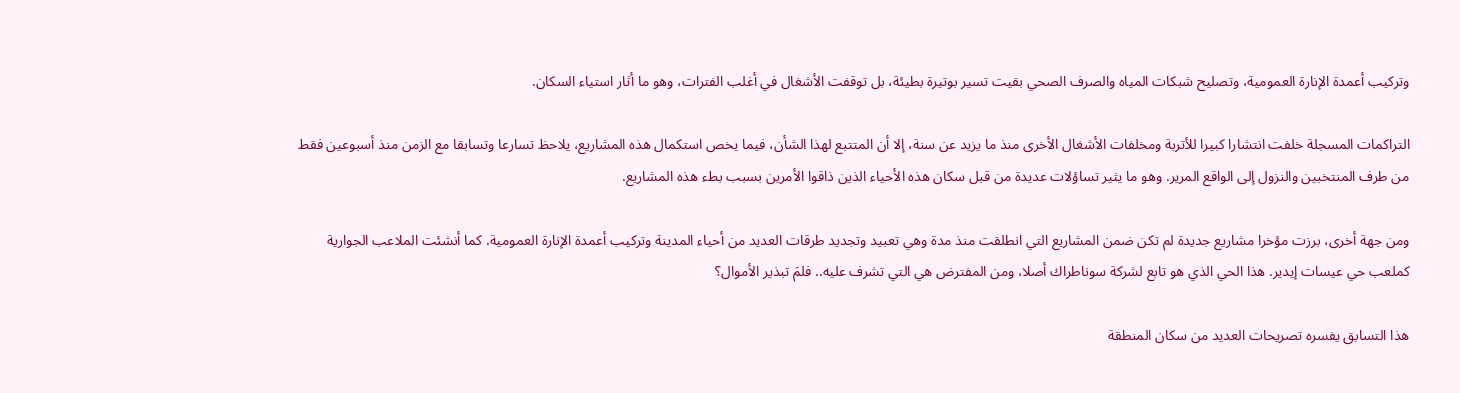وتركيب أعمدة الإنارة العمومية، وتصليح شبكات المياه والصرف الصحي بقيت تسير بوتيرة بطيئة، بل توقفت الأشغال في أغلب الفترات، وهو ما أثار استياء السكان.

التراكمات المسجلة خلفت انتشارا كبيرا للأتربة ومخلفات الأشغال الأخرى منذ ما يزيد عن سنة، إلا أن المتتبع لهذا الشأن، فيما يخص استكمال هذه المشاريع، يلاحظ تسارعا وتسابقا مع الزمن منذ أسبوعين فقط من طرف المنتخبين والنزول إلى الواقع المرير. وهو ما يثير تساؤلات عديدة من قبل سكان هذه الأحياء الذين ذاقوا الأمرين بسبب بطء هذه المشاريع.

ومن جهة أخرى، برزت مؤخرا مشاريع جديدة لم تكن ضمن المشاريع التي انطلقت منذ مدة وهي تعبيد وتجديد طرقات العديد من أحياء المدينة وتركيب أعمدة الإنارة العمومية. كما أنشئت الملاعب الجوارية كملعب حي عيسات إيدير. هذا الحي الذي هو تابع لشركة سوناطراك أصلا، ومن المفترض هي التي تشرف عليه.. فلمَ تبذير الأموال؟

هذا التسابق يفسره تصريحات العديد من سكان المنطقة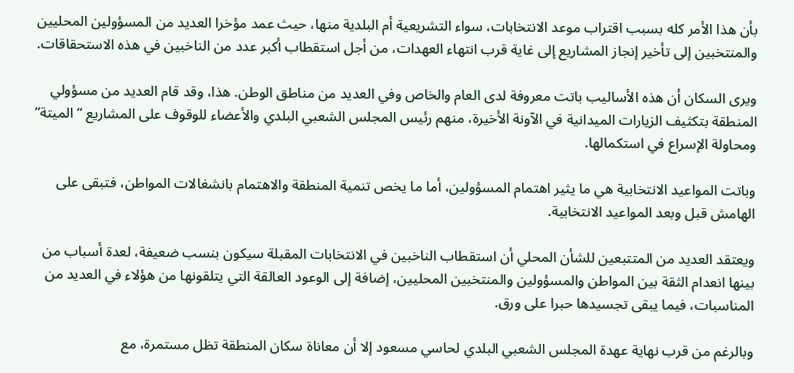بأن هذا الأمر كله بسبب اقتراب موعد الانتخابات، سواء التشريعية أم البلدية منها، حيث عمد مؤخرا العديد من المسؤولين المحليين والمنتخبين إلى تأخير إنجاز المشاريع إلى غاية قرب انتهاء العهدات، من أجل استقطاب أكبر عدد من الناخبين في هذه الاستحقاقات.

ويرى السكان أن هذه الأساليب باتت معروفة لدى العام والخاص وفي العديد من مناطق الوطن. هذا، وقد قام العديد من مسؤولي المنطقة بتكثيف الزيارات الميدانية في الآونة الأخيرة، منهم رئيس المجلس الشعبي البلدي والأعضاء للوقوف على المشاريع “الميتة” ومحاولة الإسراع في استكمالها.

وباتت المواعيد الانتخابية هي ما يثير اهتمام المسؤولين، أما ما يخص تنمية المنطقة والاهتمام بانشغالات المواطن، فتبقى على الهامش قبل وبعد المواعيد الانتخابية.

ويعتقد العديد من المتتبعين للشأن المحلي أن استقطاب الناخبين في الانتخابات المقبلة سيكون بنسب ضعيفة، لعدة أسباب من بينها انعدام الثقة بين المواطن والمسؤولين والمنتخبين المحليين، إضافة إلى الوعود العالقة التي يتلقونها من هؤلاء في العديد من المناسبات، فيما يبقى تجسيدها حبرا على ورق.

وبالرغم من قرب نهاية عهدة المجلس الشعبي البلدي لحاسي مسعود إلا أن معاناة سكان المنطقة تظل مستمرة، مع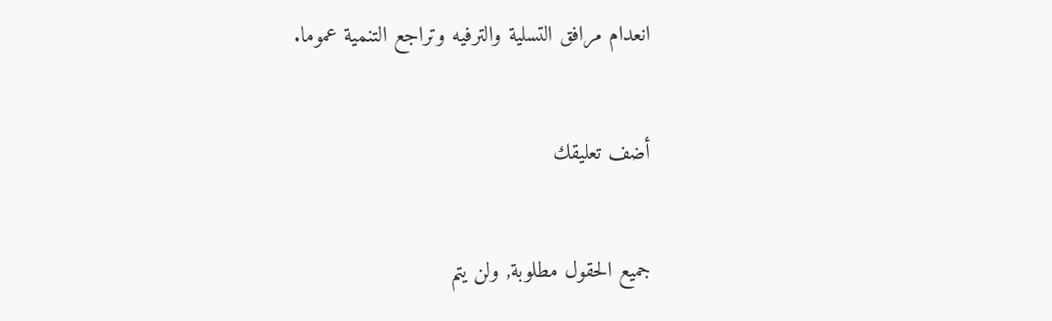انعدام مرافق التسلية والترفيه وتراجع التنمية عموما.

أضف تعليقك

جميع الحقول مطلوبة, ولن يتم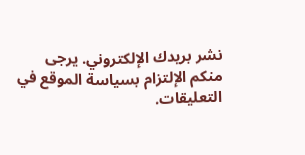نشر بريدك الإلكتروني. يرجى منكم الإلتزام بسياسة الموقع في التعليقات.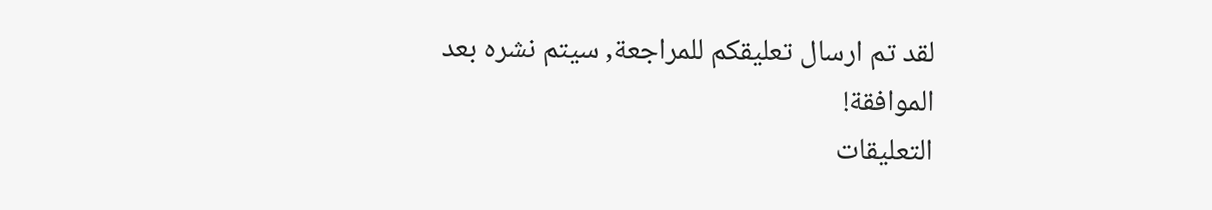لقد تم ارسال تعليقكم للمراجعة, سيتم نشره بعد الموافقة!
التعليقات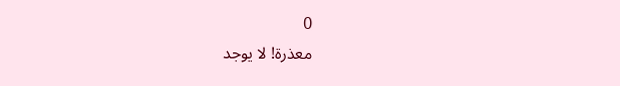0
معذرة! لا يوجد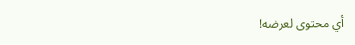أي محتوى لعرضه!